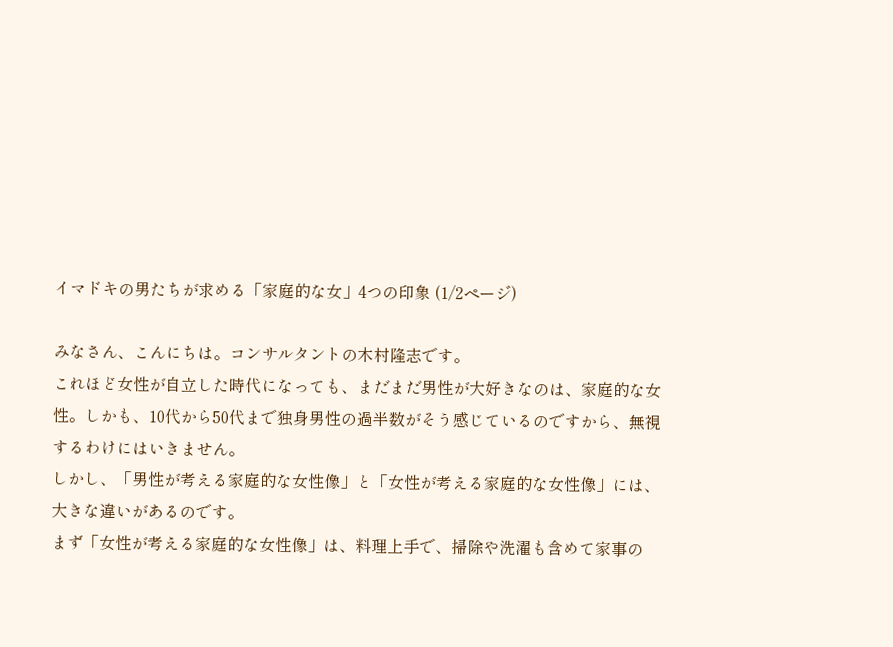イマドキの男たちが求める「家庭的な女」4つの印象 (1/2ページ)

みなさん、こんにちは。コンサルタントの木村隆志です。
これほど女性が自立した時代になっても、まだまだ男性が大好きなのは、家庭的な女性。しかも、10代から50代まで独身男性の過半数がそう感じているのですから、無視するわけにはいきません。
しかし、「男性が考える家庭的な女性像」と「女性が考える家庭的な女性像」には、大きな違いがあるのです。
まず「女性が考える家庭的な女性像」は、料理上手で、掃除や洗濯も含めて家事の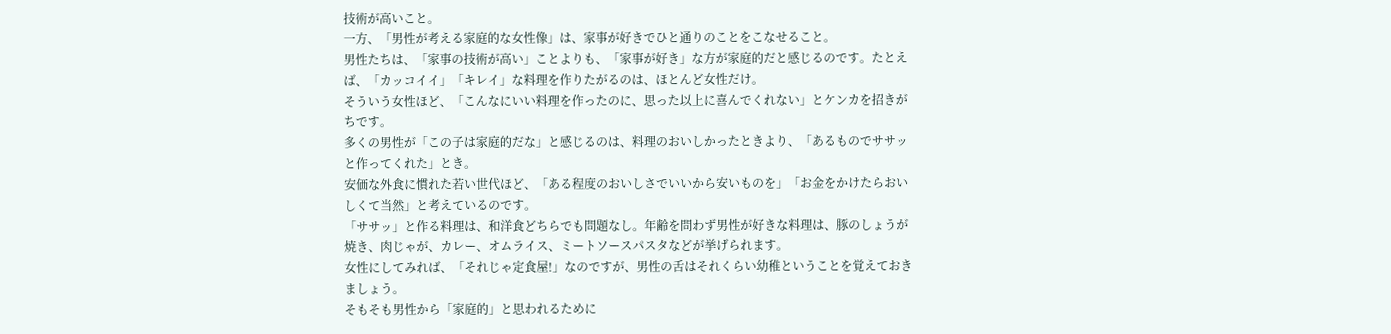技術が高いこと。
一方、「男性が考える家庭的な女性像」は、家事が好きでひと通りのことをこなせること。
男性たちは、「家事の技術が高い」ことよりも、「家事が好き」な方が家庭的だと感じるのです。たとえば、「カッコイイ」「キレイ」な料理を作りたがるのは、ほとんど女性だけ。
そういう女性ほど、「こんなにいい料理を作ったのに、思った以上に喜んでくれない」とケンカを招きがちです。
多くの男性が「この子は家庭的だな」と感じるのは、料理のおいしかったときより、「あるものでササッと作ってくれた」とき。
安価な外食に慣れた若い世代ほど、「ある程度のおいしさでいいから安いものを」「お金をかけたらおいしくて当然」と考えているのです。
「ササッ」と作る料理は、和洋食どちらでも問題なし。年齢を問わず男性が好きな料理は、豚のしょうが焼き、肉じゃが、カレー、オムライス、ミートソースパスタなどが挙げられます。
女性にしてみれば、「それじゃ定食屋!」なのですが、男性の舌はそれくらい幼稚ということを覚えておきましょう。
そもそも男性から「家庭的」と思われるために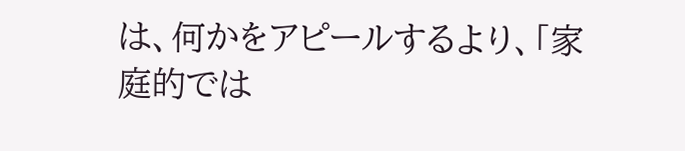は、何かをアピールするより、「家庭的では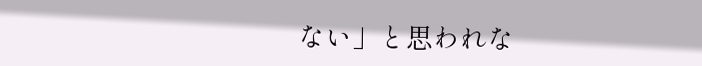ない」と思われな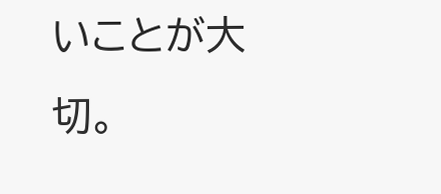いことが大切。